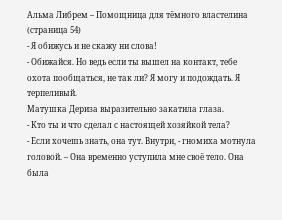Альма Либрем – Помощница для тёмного властелина (страница 54)
- Я обижусь и не скажу ни слова!
- Обижайся. Но ведь если ты вышел на контакт, тебе охота пообщаться, не так ли? Я могу и подождать. Я терпеливый.
Матушка Дериза выразительно закатила глаза.
- Кто ты и что сделал с настоящей хозяйкой тела?
- Если хочешь знать, она тут. Внутри, - гномиха мотнула головой. – Она временно уступила мне своё тело. Она была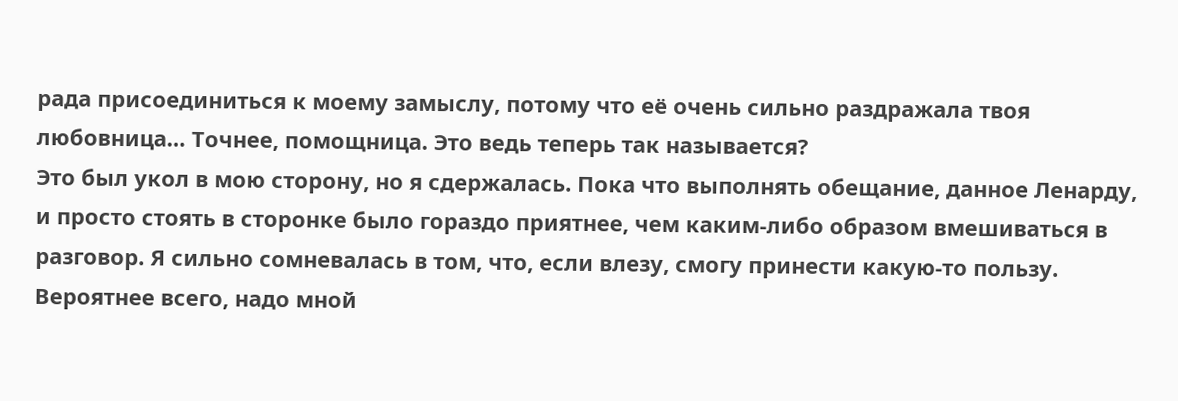рада присоединиться к моему замыслу, потому что её очень сильно раздражала твоя любовница… Точнее, помощница. Это ведь теперь так называется?
Это был укол в мою сторону, но я сдержалась. Пока что выполнять обещание, данное Ленарду, и просто стоять в сторонке было гораздо приятнее, чем каким-либо образом вмешиваться в разговор. Я сильно сомневалась в том, что, если влезу, смогу принести какую-то пользу. Вероятнее всего, надо мной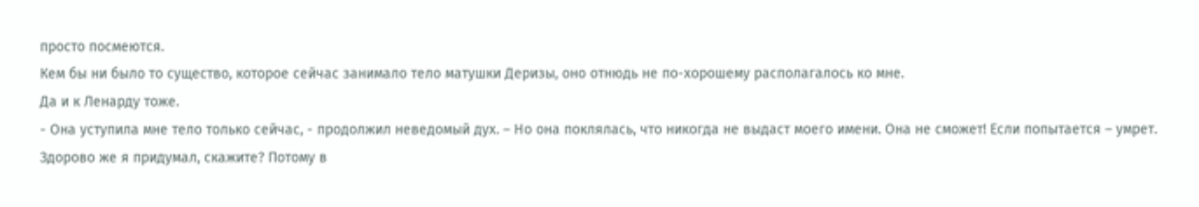просто посмеются.
Кем бы ни было то существо, которое сейчас занимало тело матушки Деризы, оно отнюдь не по-хорошему располагалось ко мне.
Да и к Ленарду тоже.
- Она уступила мне тело только сейчас, - продолжил неведомый дух. – Но она поклялась, что никогда не выдаст моего имени. Она не сможет! Если попытается – умрет. Здорово же я придумал, скажите? Потому в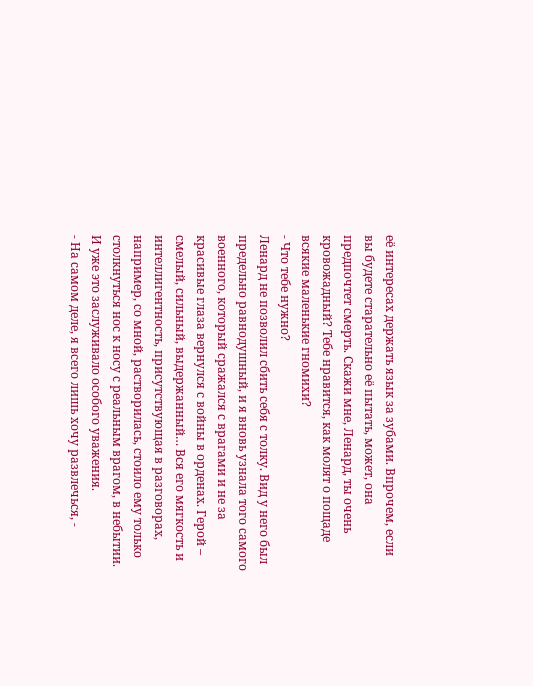её интересах держать язык за зубами. Впрочем, если вы будете старательно её пытать, может, она предпочтет смерть. Скажи мне, Ленард, ты очень кровожадный? Тебе нравится, как молят о пощаде всякие маленькие гномихи?
- Что тебе нужно?
Ленард не позволил сбить себя с толку. Вид у него был предельно равнодушный, и я вновь узнала того самого военного, который сражался с врагами и не за красивые глаза вернулся с войны в орденах. Герой – смелый, сильный, выдержанный… Вся его мягкость и интеллигентность, присутствующая в разговорах, например, со мной, растворилась, стоило ему только столкнуться нос к носу с реальным врагом, в небытии. И уже это заслуживало особого уважения.
- На самом деле, я всего лишь хочу развлечься, -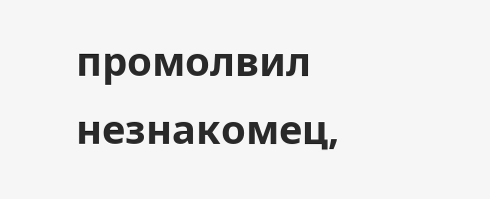промолвил незнакомец,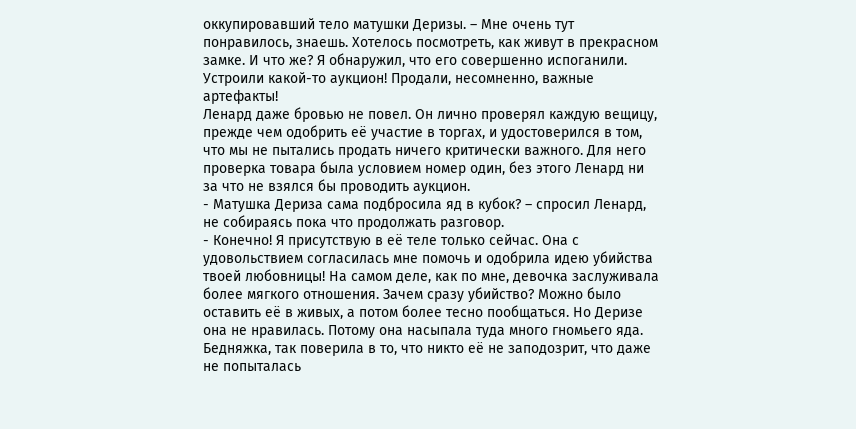оккупировавший тело матушки Деризы. – Мне очень тут понравилось, знаешь. Хотелось посмотреть, как живут в прекрасном замке. И что же? Я обнаружил, что его совершенно испоганили. Устроили какой-то аукцион! Продали, несомненно, важные артефакты!
Ленард даже бровью не повел. Он лично проверял каждую вещицу, прежде чем одобрить её участие в торгах, и удостоверился в том, что мы не пытались продать ничего критически важного. Для него проверка товара была условием номер один, без этого Ленард ни за что не взялся бы проводить аукцион.
- Матушка Дериза сама подбросила яд в кубок? – спросил Ленард, не собираясь пока что продолжать разговор.
- Конечно! Я присутствую в её теле только сейчас. Она с удовольствием согласилась мне помочь и одобрила идею убийства твоей любовницы! На самом деле, как по мне, девочка заслуживала более мягкого отношения. Зачем сразу убийство? Можно было оставить её в живых, а потом более тесно пообщаться. Но Деризе она не нравилась. Потому она насыпала туда много гномьего яда. Бедняжка, так поверила в то, что никто её не заподозрит, что даже не попыталась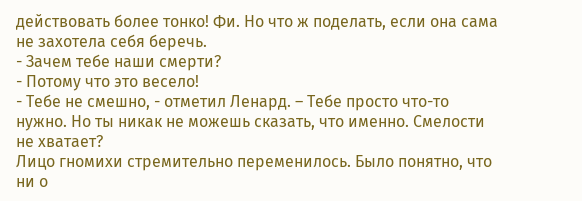действовать более тонко! Фи. Но что ж поделать, если она сама не захотела себя беречь.
- Зачем тебе наши смерти?
- Потому что это весело!
- Тебе не смешно, - отметил Ленард. – Тебе просто что-то нужно. Но ты никак не можешь сказать, что именно. Смелости не хватает?
Лицо гномихи стремительно переменилось. Было понятно, что ни о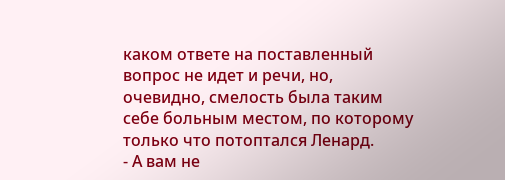каком ответе на поставленный вопрос не идет и речи, но, очевидно, смелость была таким себе больным местом, по которому только что потоптался Ленард.
- А вам не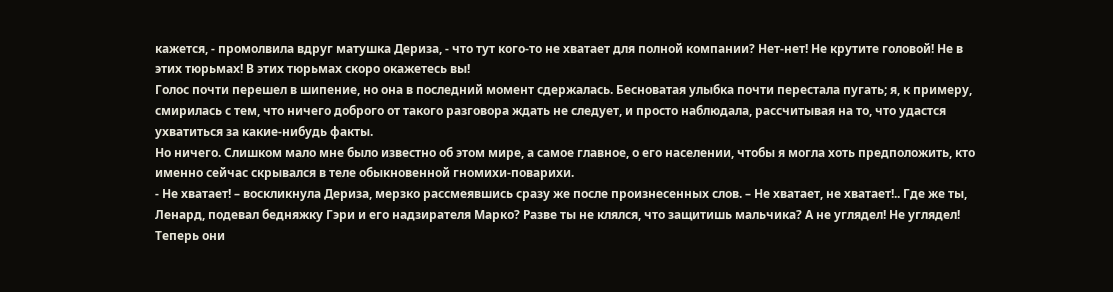кажется, - промолвила вдруг матушка Дериза, - что тут кого-то не хватает для полной компании? Нет-нет! Не крутите головой! Не в этих тюрьмах! В этих тюрьмах скоро окажетесь вы!
Голос почти перешел в шипение, но она в последний момент сдержалась. Бесноватая улыбка почти перестала пугать; я, к примеру, смирилась с тем, что ничего доброго от такого разговора ждать не следует, и просто наблюдала, рассчитывая на то, что удастся ухватиться за какие-нибудь факты.
Но ничего. Слишком мало мне было известно об этом мире, а самое главное, о его населении, чтобы я могла хоть предположить, кто именно сейчас скрывался в теле обыкновенной гномихи-поварихи.
- Не хватает! – воскликнула Дериза, мерзко рассмеявшись сразу же после произнесенных слов. – Не хватает, не хватает!.. Где же ты, Ленард, подевал бедняжку Гэри и его надзирателя Марко? Разве ты не клялся, что защитишь мальчика? А не углядел! Не углядел! Теперь они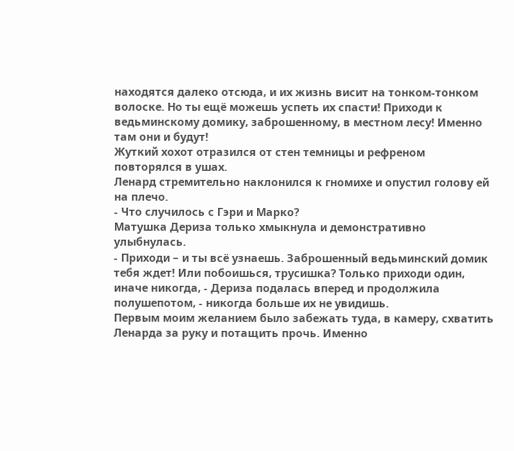находятся далеко отсюда, и их жизнь висит на тонком-тонком волоске. Но ты ещё можешь успеть их спасти! Приходи к ведьминскому домику, заброшенному, в местном лесу! Именно там они и будут!
Жуткий хохот отразился от стен темницы и рефреном повторялся в ушах.
Ленард стремительно наклонился к гномихе и опустил голову ей на плечо.
- Что случилось с Гэри и Марко?
Матушка Дериза только хмыкнула и демонстративно улыбнулась.
- Приходи – и ты всё узнаешь. Заброшенный ведьминский домик тебя ждет! Или побоишься, трусишка? Только приходи один, иначе никогда, - Дериза подалась вперед и продолжила полушепотом, - никогда больше их не увидишь.
Первым моим желанием было забежать туда, в камеру, схватить Ленарда за руку и потащить прочь. Именно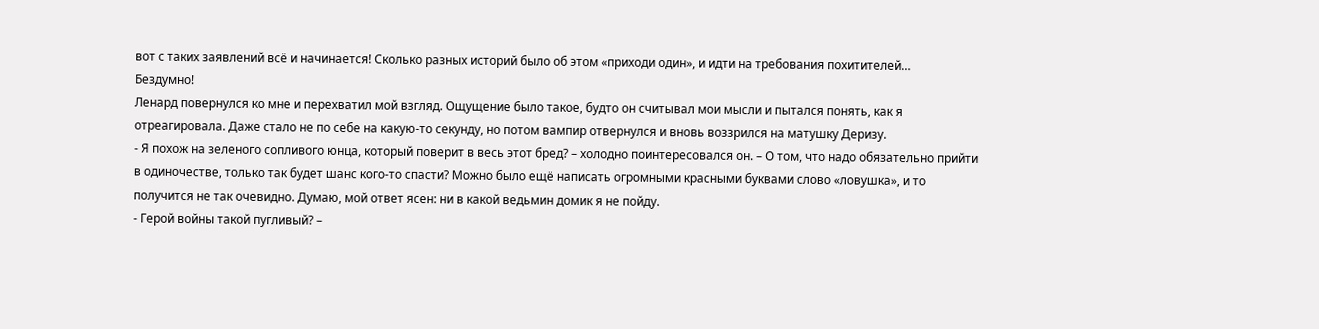вот с таких заявлений всё и начинается! Сколько разных историй было об этом «приходи один», и идти на требования похитителей…
Бездумно!
Ленард повернулся ко мне и перехватил мой взгляд. Ощущение было такое, будто он считывал мои мысли и пытался понять, как я отреагировала. Даже стало не по себе на какую-то секунду, но потом вампир отвернулся и вновь воззрился на матушку Деризу.
- Я похож на зеленого сопливого юнца, который поверит в весь этот бред? – холодно поинтересовался он. – О том, что надо обязательно прийти в одиночестве, только так будет шанс кого-то спасти? Можно было ещё написать огромными красными буквами слово «ловушка», и то получится не так очевидно. Думаю, мой ответ ясен: ни в какой ведьмин домик я не пойду.
- Герой войны такой пугливый? –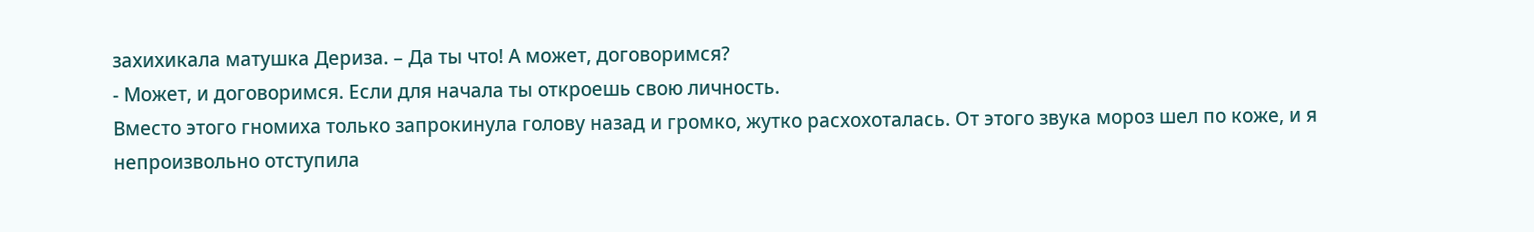захихикала матушка Дериза. – Да ты что! А может, договоримся?
- Может, и договоримся. Если для начала ты откроешь свою личность.
Вместо этого гномиха только запрокинула голову назад и громко, жутко расхохоталась. От этого звука мороз шел по коже, и я непроизвольно отступила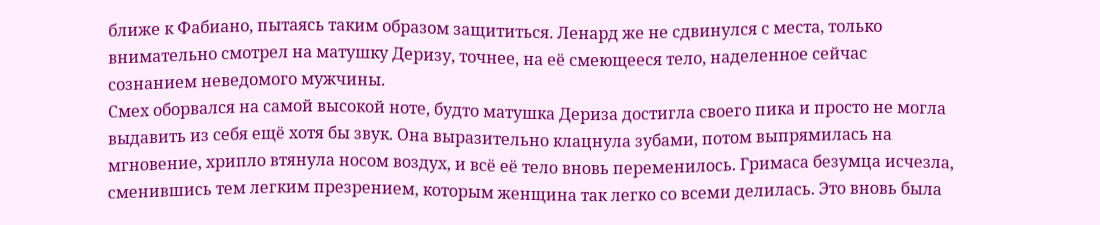ближе к Фабиано, пытаясь таким образом защититься. Ленард же не сдвинулся с места, только внимательно смотрел на матушку Деризу, точнее, на её смеющееся тело, наделенное сейчас сознанием неведомого мужчины.
Смех оборвался на самой высокой ноте, будто матушка Дериза достигла своего пика и просто не могла выдавить из себя ещё хотя бы звук. Она выразительно клацнула зубами, потом выпрямилась на мгновение, хрипло втянула носом воздух, и всё её тело вновь переменилось. Гримаса безумца исчезла, сменившись тем легким презрением, которым женщина так легко со всеми делилась. Это вновь была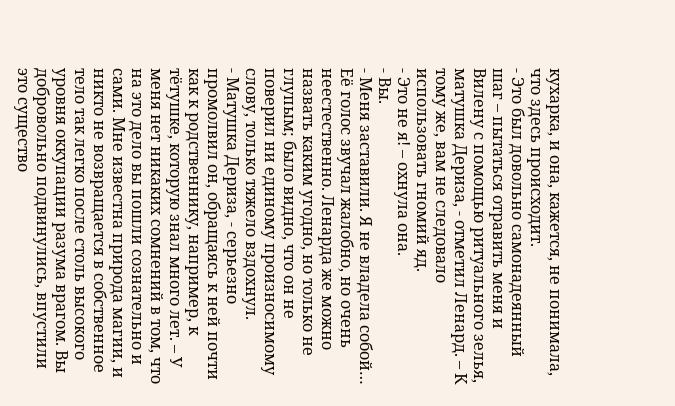кухарка, и она, кажется, не понимала, что здесь происходит.
- Это был довольно самонадеянный шаг – пытаться отравить меня и Вилену с помощью ритуального зелья, матушка Дериза, - отметил Ленард. – К тому же, вам не следовало использовать гномий яд.
- Это не я! – охнула она.
- Вы.
- Меня заставили. Я не владела собой…
Её голос звучал жалобно, но очень неестественно. Ленарда же можно назвать каким угодно, но только не глупым; было видно, что он не поверил ни единому произносимому слову, только тяжело вздохнул.
- Матушка Дериза, - серьезно промолвил он, обращаясь к ней почти как к родственнику, например, к тётушке, которую знал много лет. – У меня нет никаких сомнений в том, что на это дело вы пошли сознательно и сами. Мне известна природа магии, и никто не возвращается в собственное тело так легко после столь высокого уровня оккупации разума врагом. Вы добровольно подвинулись, впустили это существо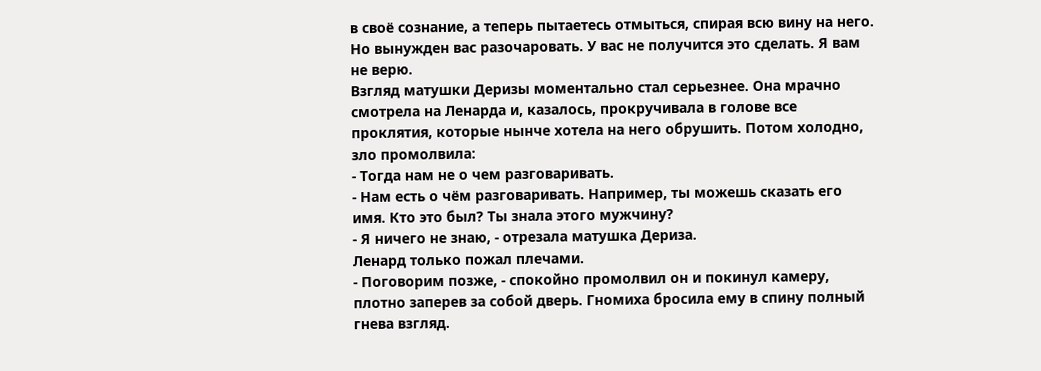в своё сознание, а теперь пытаетесь отмыться, спирая всю вину на него. Но вынужден вас разочаровать. У вас не получится это сделать. Я вам не верю.
Взгляд матушки Деризы моментально стал серьезнее. Она мрачно смотрела на Ленарда и, казалось, прокручивала в голове все проклятия, которые нынче хотела на него обрушить. Потом холодно, зло промолвила:
- Тогда нам не о чем разговаривать.
- Нам есть о чём разговаривать. Например, ты можешь сказать его имя. Кто это был? Ты знала этого мужчину?
- Я ничего не знаю, - отрезала матушка Дериза.
Ленард только пожал плечами.
- Поговорим позже, - спокойно промолвил он и покинул камеру, плотно заперев за собой дверь. Гномиха бросила ему в спину полный гнева взгляд.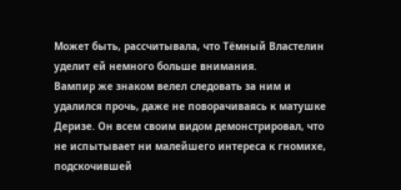Может быть, рассчитывала, что Тёмный Властелин уделит ей немного больше внимания.
Вампир же знаком велел следовать за ним и удалился прочь, даже не поворачиваясь к матушке Деризе. Он всем своим видом демонстрировал, что не испытывает ни малейшего интереса к гномихе, подскочившей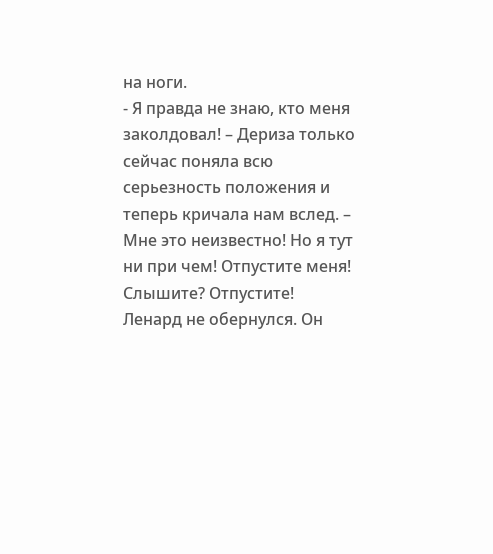на ноги.
- Я правда не знаю, кто меня заколдовал! – Дериза только сейчас поняла всю серьезность положения и теперь кричала нам вслед. – Мне это неизвестно! Но я тут ни при чем! Отпустите меня! Слышите? Отпустите!
Ленард не обернулся. Он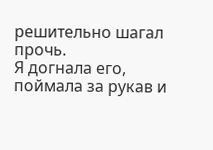решительно шагал прочь.
Я догнала его, поймала за рукав и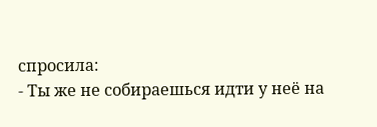спросила:
- Ты же не собираешься идти у неё на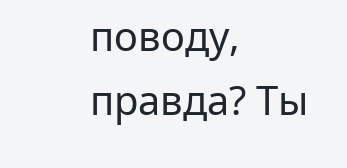поводу, правда? Ты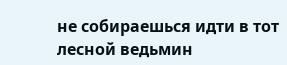не собираешься идти в тот лесной ведьмин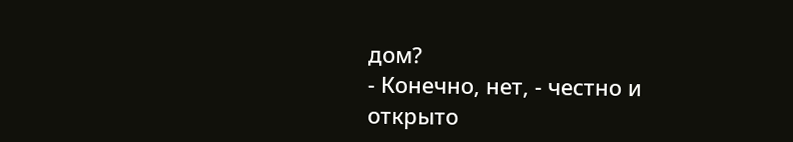дом?
- Конечно, нет, - честно и открыто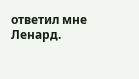ответил мне Ленард.